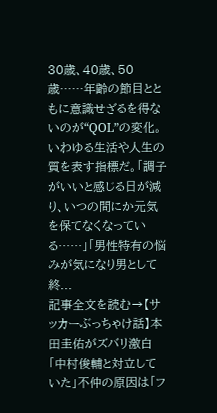30歳、40歳、50歳……年齢の節目とともに意識せざるを得ないのが“QOL”の変化。いわゆる生活や人生の質を表す指標だ。「調子がいいと感じる日が減り、いつの間にか元気を保てなくなっている……」「男性特有の悩みが気になり男として終...
記事全文を読む→【サッカーぶっちゃけ話】本田圭佑がズバリ激白「中村俊輔と対立していた」不仲の原因は「フ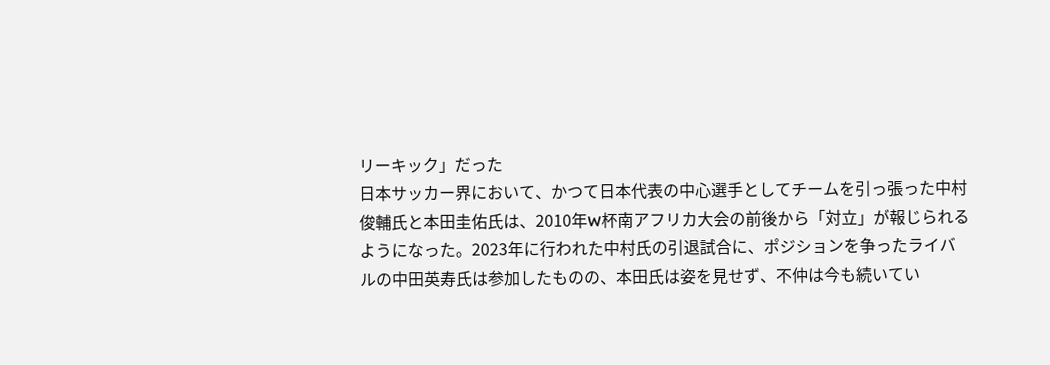リーキック」だった
日本サッカー界において、かつて日本代表の中心選手としてチームを引っ張った中村俊輔氏と本田圭佑氏は、2010年W杯南アフリカ大会の前後から「対立」が報じられるようになった。2023年に行われた中村氏の引退試合に、ポジションを争ったライバルの中田英寿氏は参加したものの、本田氏は姿を見せず、不仲は今も続いてい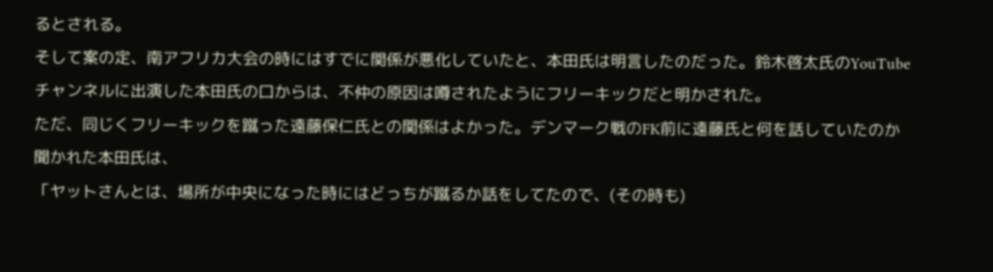るとされる。
そして案の定、南アフリカ大会の時にはすでに関係が悪化していたと、本田氏は明言したのだった。鈴木啓太氏のYouTubeチャンネルに出演した本田氏の口からは、不仲の原因は噂されたようにフリーキックだと明かされた。
ただ、同じくフリーキックを蹴った遠藤保仁氏との関係はよかった。デンマーク戦のFK前に遠藤氏と何を話していたのか聞かれた本田氏は、
「ヤットさんとは、場所が中央になった時にはどっちが蹴るか話をしてたので、(その時も)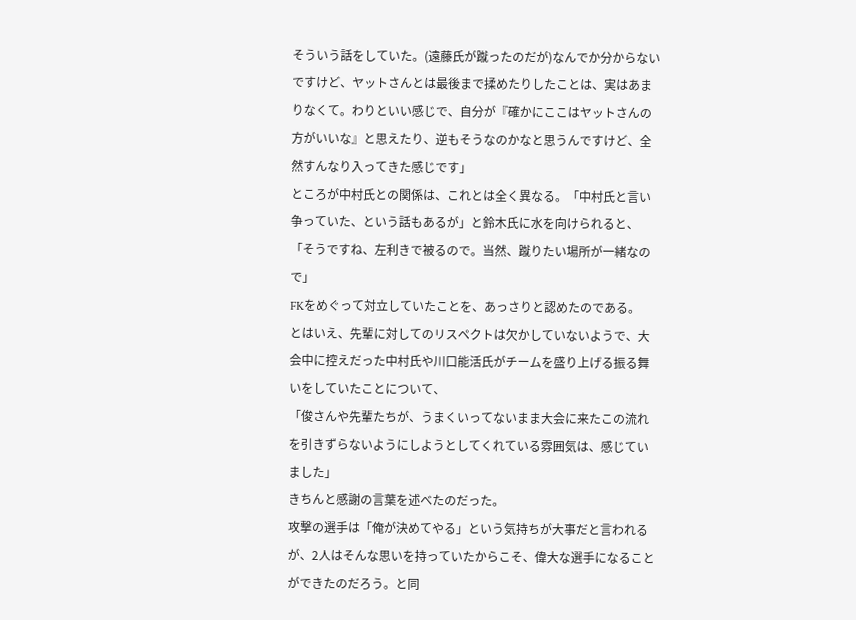そういう話をしていた。(遠藤氏が蹴ったのだが)なんでか分からないですけど、ヤットさんとは最後まで揉めたりしたことは、実はあまりなくて。わりといい感じで、自分が『確かにここはヤットさんの方がいいな』と思えたり、逆もそうなのかなと思うんですけど、全然すんなり入ってきた感じです」
ところが中村氏との関係は、これとは全く異なる。「中村氏と言い争っていた、という話もあるが」と鈴木氏に水を向けられると、
「そうですね、左利きで被るので。当然、蹴りたい場所が一緒なので」
FKをめぐって対立していたことを、あっさりと認めたのである。
とはいえ、先輩に対してのリスペクトは欠かしていないようで、大会中に控えだった中村氏や川口能活氏がチームを盛り上げる振る舞いをしていたことについて、
「俊さんや先輩たちが、うまくいってないまま大会に来たこの流れを引きずらないようにしようとしてくれている雰囲気は、感じていました」
きちんと感謝の言葉を述べたのだった。
攻撃の選手は「俺が決めてやる」という気持ちが大事だと言われるが、2人はそんな思いを持っていたからこそ、偉大な選手になることができたのだろう。と同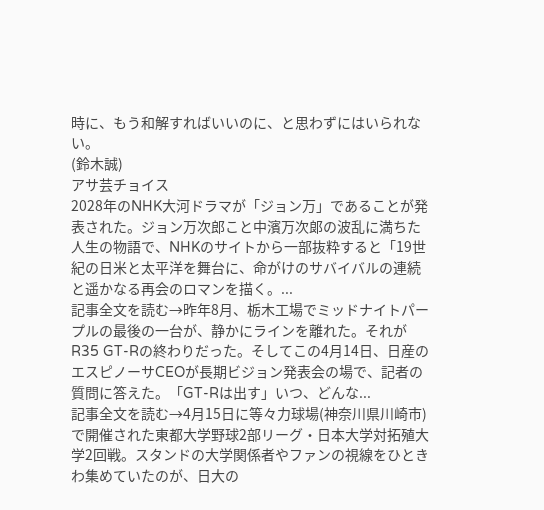時に、もう和解すればいいのに、と思わずにはいられない。
(鈴木誠)
アサ芸チョイス
2028年のNHK大河ドラマが「ジョン万」であることが発表された。ジョン万次郎こと中濱万次郞の波乱に満ちた人生の物語で、NHKのサイトから一部抜粋すると「19世紀の日米と太平洋を舞台に、命がけのサバイバルの連続と遥かなる再会のロマンを描く。...
記事全文を読む→昨年8月、栃木工場でミッドナイトパープルの最後の一台が、静かにラインを離れた。それがR35 GT-Rの終わりだった。そしてこの4月14日、日産のエスピノーサCEOが長期ビジョン発表会の場で、記者の質問に答えた。「GT-Rは出す」いつ、どんな...
記事全文を読む→4月15日に等々力球場(神奈川県川崎市)で開催された東都大学野球2部リーグ・日本大学対拓殖大学2回戦。スタンドの大学関係者やファンの視線をひときわ集めていたのが、日大の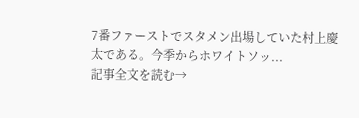7番ファーストでスタメン出場していた村上慶太である。今季からホワイトソッ...
記事全文を読む→